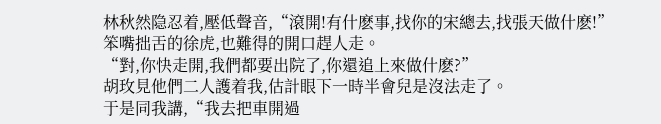林秋然隐忍着,壓低聲音,“滾開!有什麽事,找你的宋總去,找張天做什麽!”
笨嘴拙舌的徐虎,也難得的開口趕人走。
“對,你快走開,我們都要出院了,你還追上來做什麽?”
胡玫見他們二人護着我,估計眼下一時半會兒是沒法走了。
于是同我講,“我去把車開過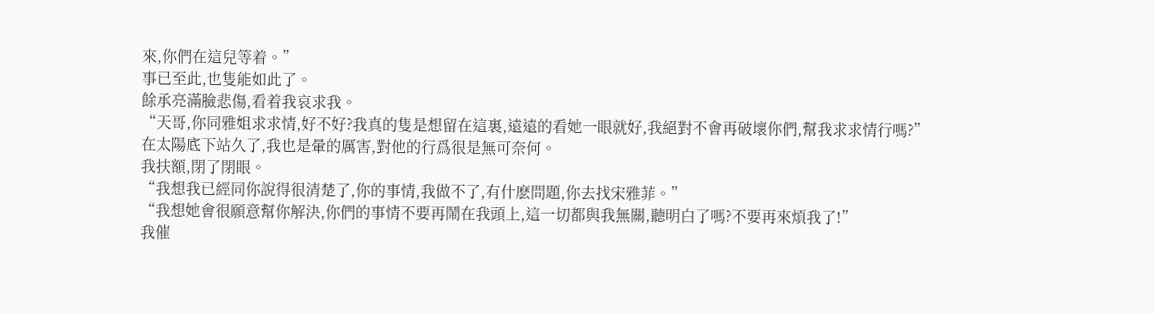來,你們在這兒等着。”
事已至此,也隻能如此了。
餘承亮滿臉悲傷,看着我哀求我。
“天哥,你同雅姐求求情,好不好?我真的隻是想留在這裏,遠遠的看她一眼就好,我絕對不會再破壞你們,幫我求求情行嗎?”
在太陽底下站久了,我也是暈的厲害,對他的行爲很是無可奈何。
我扶額,閉了閉眼。
“我想我已經同你說得很清楚了,你的事情,我做不了,有什麽問題,你去找宋雅菲。”
“我想她會很願意幫你解決,你們的事情不要再鬧在我頭上,這一切都與我無關,聽明白了嗎?不要再來煩我了!”
我催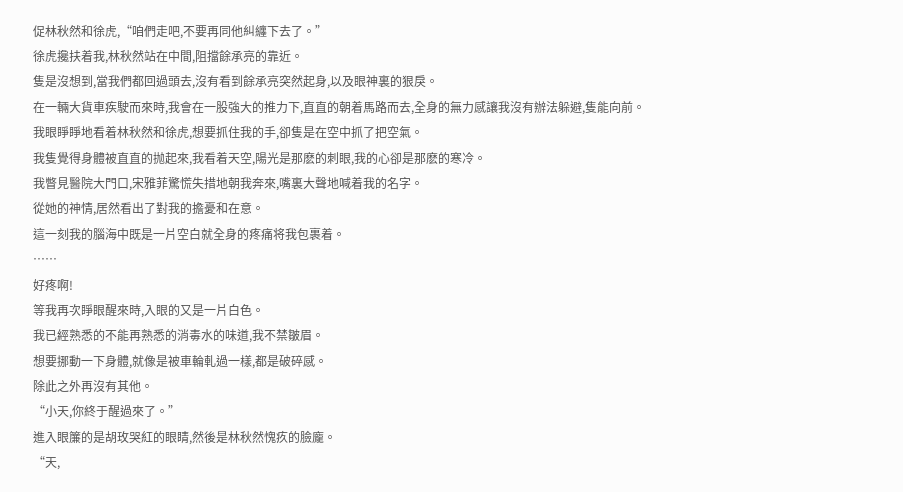促林秋然和徐虎,“咱們走吧,不要再同他糾纏下去了。”
徐虎攙扶着我,林秋然站在中間,阻擋餘承亮的靠近。
隻是沒想到,當我們都回過頭去,沒有看到餘承亮突然起身,以及眼神裏的狠戾。
在一輛大貨車疾駛而來時,我會在一股強大的推力下,直直的朝着馬路而去,全身的無力感讓我沒有辦法躲避,隻能向前。
我眼睜睜地看着林秋然和徐虎,想要抓住我的手,卻隻是在空中抓了把空氣。
我隻覺得身體被直直的抛起來,我看着天空,陽光是那麽的刺眼,我的心卻是那麽的寒冷。
我瞥見醫院大門口,宋雅菲驚慌失措地朝我奔來,嘴裏大聲地喊着我的名字。
從她的神情,居然看出了對我的擔憂和在意。
這一刻我的腦海中既是一片空白就全身的疼痛将我包裹着。
……
好疼啊!
等我再次睜眼醒來時,入眼的又是一片白色。
我已經熟悉的不能再熟悉的消毒水的味道,我不禁皺眉。
想要挪動一下身體,就像是被車輪軋過一樣,都是破碎感。
除此之外再沒有其他。
“小天,你終于醒過來了。”
進入眼簾的是胡玫哭紅的眼睛,然後是林秋然愧疚的臉龐。
“天,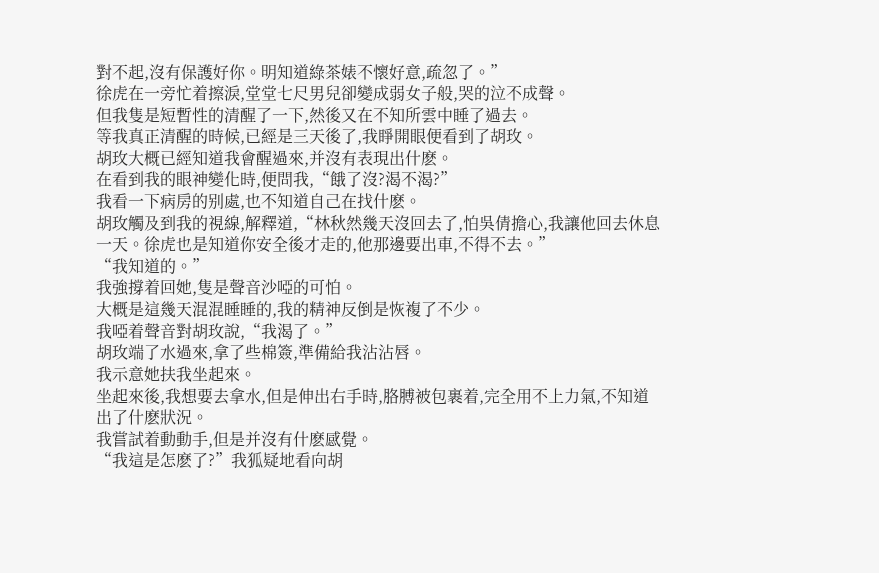對不起,沒有保護好你。明知道綠茶婊不懷好意,疏忽了。”
徐虎在一旁忙着擦淚,堂堂七尺男兒卻變成弱女子般,哭的泣不成聲。
但我隻是短暫性的清醒了一下,然後又在不知所雲中睡了過去。
等我真正清醒的時候,已經是三天後了,我睜開眼便看到了胡玫。
胡玫大概已經知道我會醒過來,并沒有表現出什麽。
在看到我的眼神變化時,便問我,“餓了沒?渴不渴?”
我看一下病房的别處,也不知道自己在找什麽。
胡玫觸及到我的視線,解釋道,“林秋然幾天沒回去了,怕吳倩擔心,我讓他回去休息一天。徐虎也是知道你安全後才走的,他那邊要出車,不得不去。”
“我知道的。”
我強撐着回她,隻是聲音沙啞的可怕。
大概是這幾天混混睡睡的,我的精神反倒是恢複了不少。
我啞着聲音對胡玫說,“我渴了。”
胡玫端了水過來,拿了些棉簽,準備給我沾沾唇。
我示意她扶我坐起來。
坐起來後,我想要去拿水,但是伸出右手時,胳膊被包裹着,完全用不上力氣,不知道出了什麽狀況。
我嘗試着動動手,但是并沒有什麽感覺。
“我這是怎麽了?”我狐疑地看向胡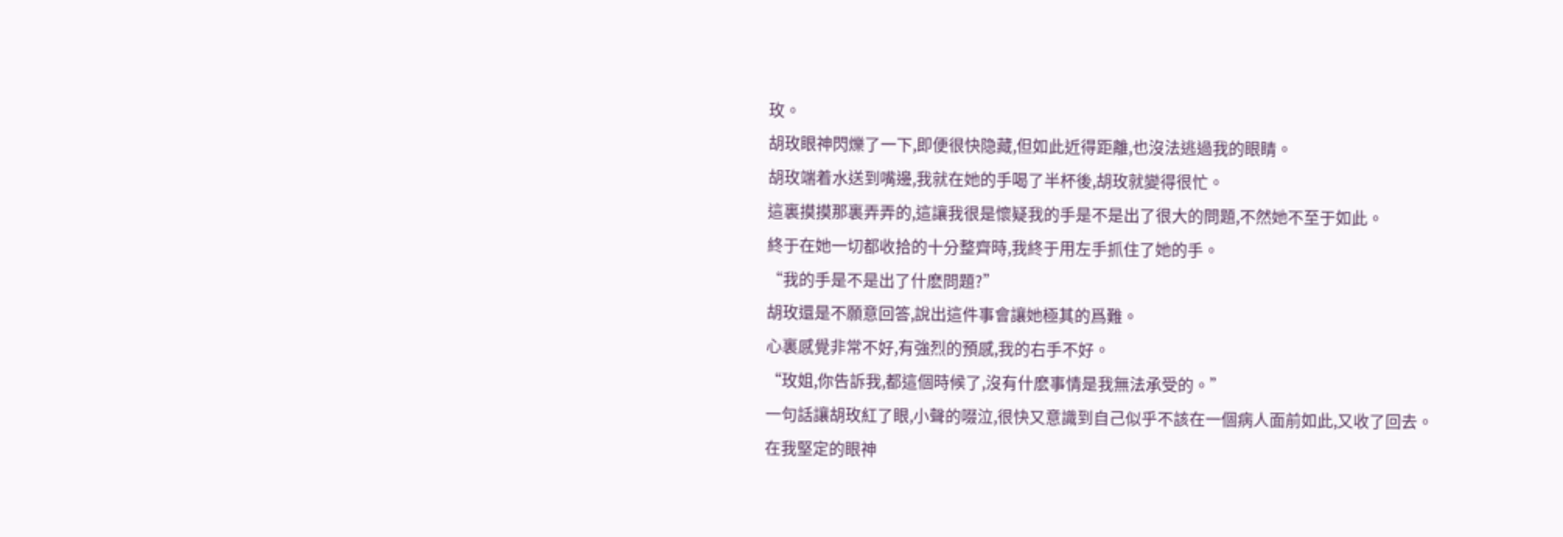玫。
胡玫眼神閃爍了一下,即便很快隐藏,但如此近得距離,也沒法逃過我的眼睛。
胡玫端着水送到嘴邊,我就在她的手喝了半杯後,胡玫就變得很忙。
這裏摸摸那裏弄弄的,這讓我很是懷疑我的手是不是出了很大的問題,不然她不至于如此。
終于在她一切都收拾的十分整齊時,我終于用左手抓住了她的手。
“我的手是不是出了什麽問題?”
胡玫還是不願意回答,說出這件事會讓她極其的爲難。
心裏感覺非常不好,有強烈的預感,我的右手不好。
“玫姐,你告訴我,都這個時候了,沒有什麽事情是我無法承受的。”
一句話讓胡玫紅了眼,小聲的啜泣,很快又意識到自己似乎不該在一個病人面前如此,又收了回去。
在我堅定的眼神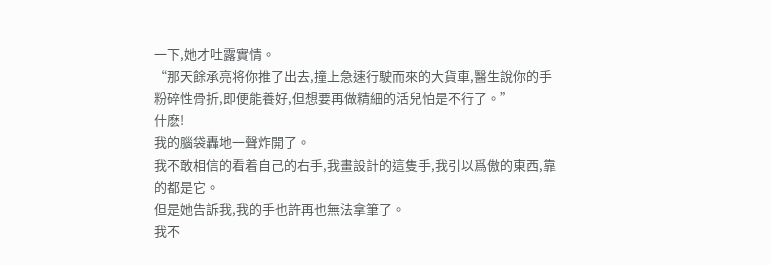一下,她才吐露實情。
“那天餘承亮将你推了出去,撞上急速行駛而來的大貨車,醫生說你的手粉碎性骨折,即便能養好,但想要再做精細的活兒怕是不行了。”
什麽!
我的腦袋轟地一聲炸開了。
我不敢相信的看着自己的右手,我畫設計的這隻手,我引以爲傲的東西,靠的都是它。
但是她告訴我,我的手也許再也無法拿筆了。
我不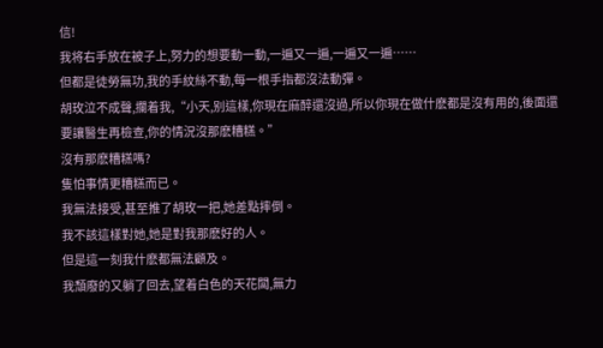信!
我将右手放在被子上,努力的想要動一動,一遍又一遍,一遍又一遍……
但都是徒勞無功,我的手紋絲不動,每一根手指都沒法動彈。
胡玫泣不成聲,攔着我,“小天,别這樣,你現在麻醉還沒過,所以你現在做什麽都是沒有用的,後面還要讓醫生再檢查,你的情況沒那麽糟糕。”
沒有那麽糟糕嗎?
隻怕事情更糟糕而已。
我無法接受,甚至推了胡玫一把,她差點摔倒。
我不該這樣對她,她是對我那麽好的人。
但是這一刻我什麽都無法顧及。
我頹廢的又躺了回去,望着白色的天花闆,無力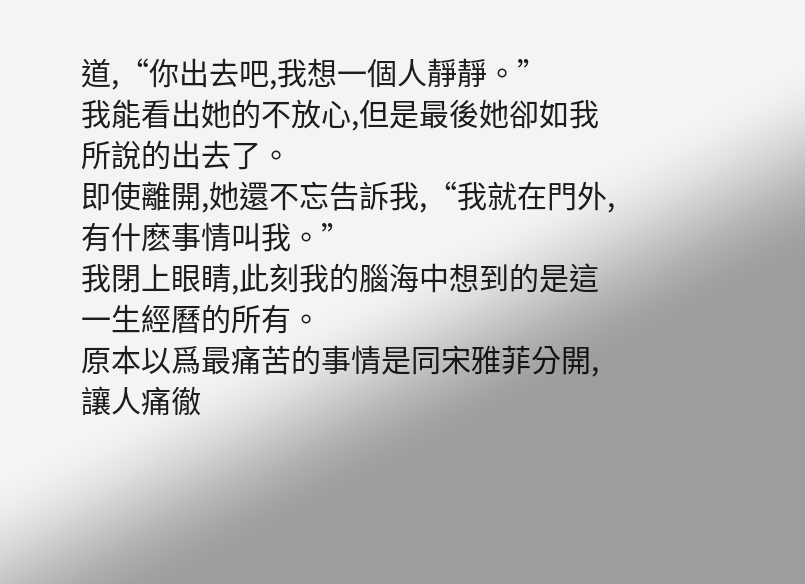道,“你出去吧,我想一個人靜靜。”
我能看出她的不放心,但是最後她卻如我所說的出去了。
即使離開,她還不忘告訴我,“我就在門外,有什麽事情叫我。”
我閉上眼睛,此刻我的腦海中想到的是這一生經曆的所有。
原本以爲最痛苦的事情是同宋雅菲分開,讓人痛徹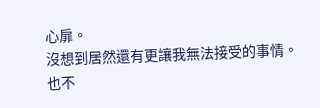心扉。
沒想到居然還有更讓我無法接受的事情。
也不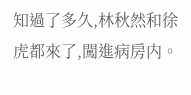知過了多久,林秋然和徐虎都來了,闖進病房内。